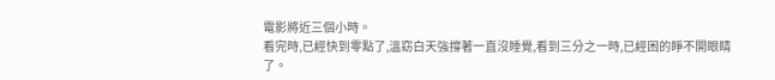電影將近三個小時。
看完時,已經快到零點了,溫窈白天強撐著一直沒睡覺,看到三分之一時,已經困的睜不開眼睛了。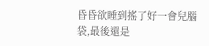昏昏欲睡到搖了好一會兒腦袋,最後還是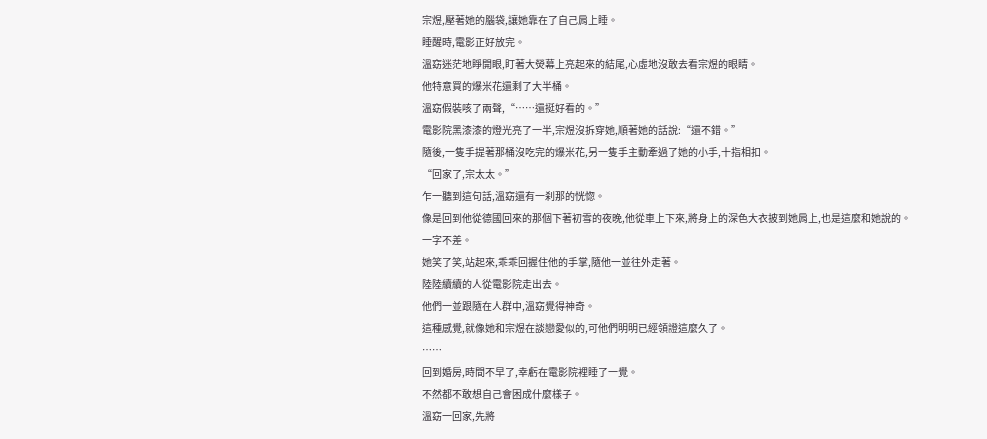宗煜,壓著她的腦袋,讓她靠在了自己肩上睡。
睡醒時,電影正好放完。
溫窈迷茫地睜開眼,盯著大熒幕上亮起來的結尾,心虛地沒敢去看宗煜的眼睛。
他特意買的爆米花還剩了大半桶。
溫窈假裝咳了兩聲,“……還挺好看的。”
電影院黑漆漆的燈光亮了一半,宗煜沒拆穿她,順著她的話說:“還不錯。”
隨後,一隻手提著那桶沒吃完的爆米花,另一隻手主動牽過了她的小手,十指相扣。
“回家了,宗太太。”
乍一聽到這句話,溫窈還有一刹那的恍惚。
像是回到他從德國回來的那個下著初雪的夜晚,他從車上下來,將身上的深色大衣披到她肩上,也是這麼和她說的。
一字不差。
她笑了笑,站起來,乖乖回握住他的手掌,隨他一並往外走著。
陸陸續續的人從電影院走出去。
他們一並跟隨在人群中,溫窈覺得神奇。
這種感覺,就像她和宗煜在談戀愛似的,可他們明明已經領證這麼久了。
……
回到婚房,時間不早了,幸虧在電影院裡睡了一覺。
不然都不敢想自己會困成什麼樣子。
溫窈一回家,先將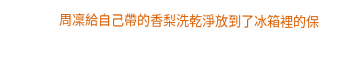周凜給自己帶的香梨洗乾淨放到了冰箱裡的保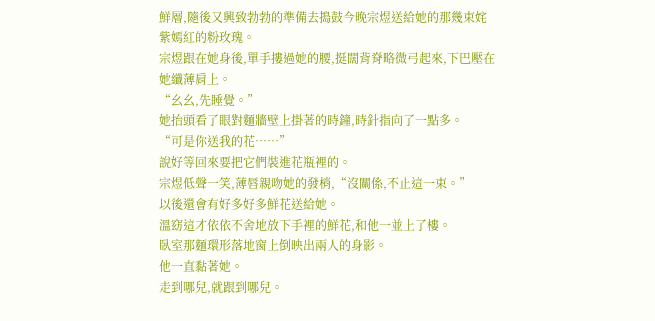鮮層,隨後又興致勃勃的準備去搗鼓今晚宗煜送給她的那幾束姹紫嫣紅的粉玫瑰。
宗煜跟在她身後,單手摟過她的腰,挺闊背脊略微弓起來,下巴壓在她纖薄肩上。
“幺幺,先睡覺。”
她抬頭看了眼對麵牆壁上掛著的時鐘,時針指向了一點多。
“可是你送我的花……”
說好等回來要把它們裝進花瓶裡的。
宗煜低聲一笑,薄唇親吻她的發梢,“沒關係,不止這一束。”
以後還會有好多好多鮮花送給她。
溫窈這才依依不舍地放下手裡的鮮花,和他一並上了樓。
臥室那麵環形落地窗上倒映出兩人的身影。
他一直黏著她。
走到哪兒,就跟到哪兒。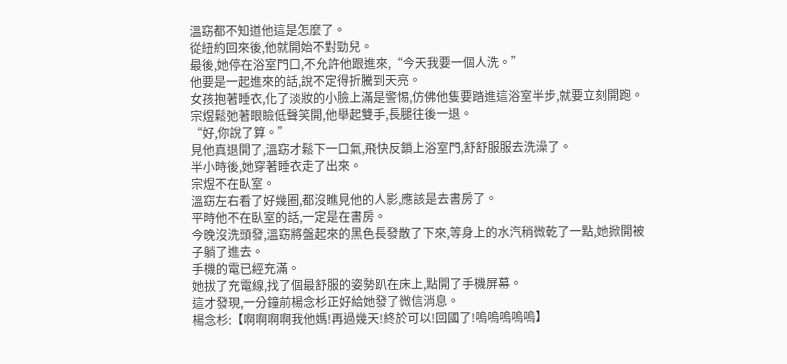溫窈都不知道他這是怎麼了。
從紐約回來後,他就開始不對勁兒。
最後,她停在浴室門口,不允許他跟進來,“今天我要一個人洗。”
他要是一起進來的話,說不定得折騰到天亮。
女孩抱著睡衣,化了淡妝的小臉上滿是警惕,仿佛他隻要踏進這浴室半步,就要立刻開跑。
宗煜鬆弛著眼瞼低聲笑開,他舉起雙手,長腿往後一退。
“好,你說了算。”
見他真退開了,溫窈才鬆下一口氣,飛快反鎖上浴室門,舒舒服服去洗澡了。
半小時後,她穿著睡衣走了出來。
宗煜不在臥室。
溫窈左右看了好幾圈,都沒瞧見他的人影,應該是去書房了。
平時他不在臥室的話,一定是在書房。
今晚沒洗頭發,溫窈將盤起來的黑色長發散了下來,等身上的水汽稍微乾了一點,她掀開被子躺了進去。
手機的電已經充滿。
她拔了充電線,找了個最舒服的姿勢趴在床上,點開了手機屏幕。
這才發現,一分鐘前楊念杉正好給她發了微信消息。
楊念杉:【啊啊啊啊我他媽!再過幾天!終於可以!回國了!嗚嗚嗚嗚嗚】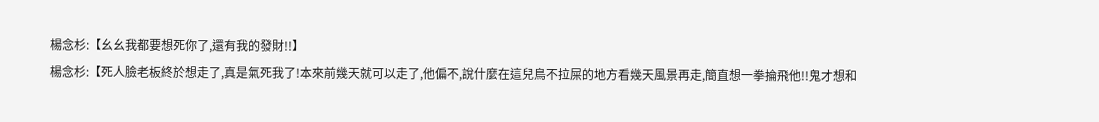楊念杉:【幺幺我都要想死你了,還有我的發財!!】
楊念杉:【死人臉老板終於想走了,真是氣死我了!本來前幾天就可以走了,他偏不,說什麼在這兒鳥不拉屎的地方看幾天風景再走,簡直想一拳掄飛他!!鬼才想和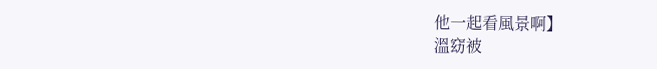他一起看風景啊】
溫窈被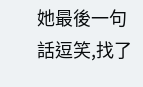她最後一句話逗笑,找了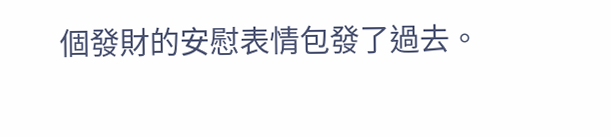個發財的安慰表情包發了過去。